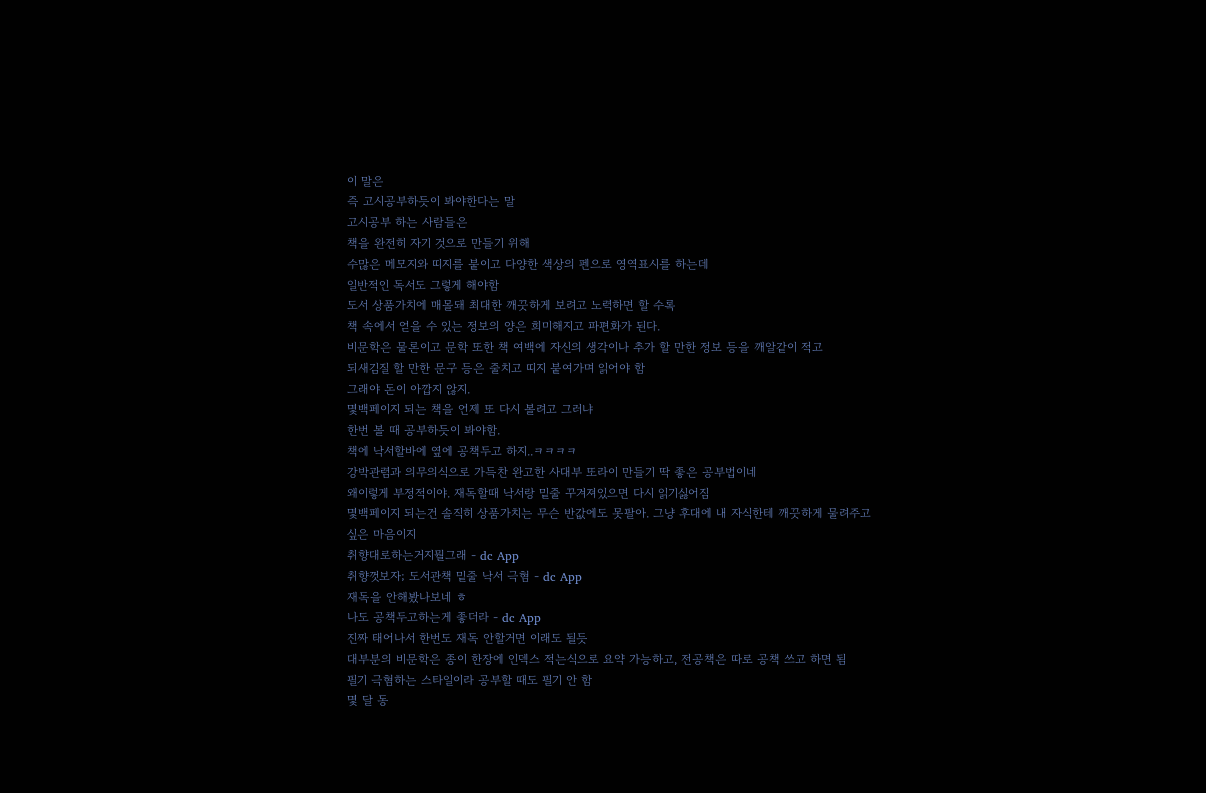이 말은
즉 고시공부하듯이 봐야한다는 말
고시공부 하는 사람들은
책을 완전히 자기 것으로 만들기 위해
수많은 메모지와 띠지를 붙이고 다양한 색상의 펜으로 영역표시를 하는데
일반적인 독서도 그렇게 해야함
도서 상품가치에 매몰돼 최대한 깨끗하게 보려고 노력하면 할 수록
책 속에서 얻을 수 있는 정보의 양은 희미해지고 파편화가 된다.
비문학은 물론이고 문학 또한 책 여백에 자신의 생각이나 추가 할 만한 정보 등을 깨알같이 적고
되새김질 할 만한 문구 등은 줄치고 띠지 붙여가며 읽어야 함
그래야 돈이 아깝지 않지.
몇백페이지 되는 책을 언제 또 다시 볼려고 그러냐
한번 볼 때 공부하듯이 봐야함.
책에 낙서할바에 옆에 공책두고 하지..ㅋㅋㅋㅋ
강박관렴과 의무의식으로 가득찬 완고한 사대부 또라이 만들기 딱 좋은 공부법이네
왜이렇게 부정적이야. 재독할때 낙서랑 밑줄 꾸겨져있으면 다시 읽기싫어짐
몇백페이지 되는건 솔직히 상품가치는 무슨 반값에도 못팔아. 그냥 후대에 내 자식한테 깨끗하게 물려주고싶은 마음이지
취향대로하는거지뭘그래 - dc App
취향껏보자; 도서관책 밑줄 낙서 극혐 - dc App
재독을 안해봤나보네 ㅎ
나도 공책두고하는게 좋더라 - dc App
진짜 태어나서 한번도 재독 안할거면 이래도 될듯
대부분의 비문학은 종이 한장에 인덱스 적는식으로 요약 가능하고, 전공책은 따로 공책 쓰고 하면 됨
필기 극혐하는 스타일이라 공부할 때도 필기 안 함
몇 달 동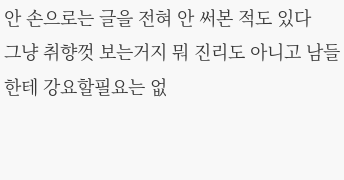안 손으로는 글을 전혀 안 써본 적도 있다
그냥 취향껏 보는거지 뭐 진리도 아니고 남들한테 강요할필요는 없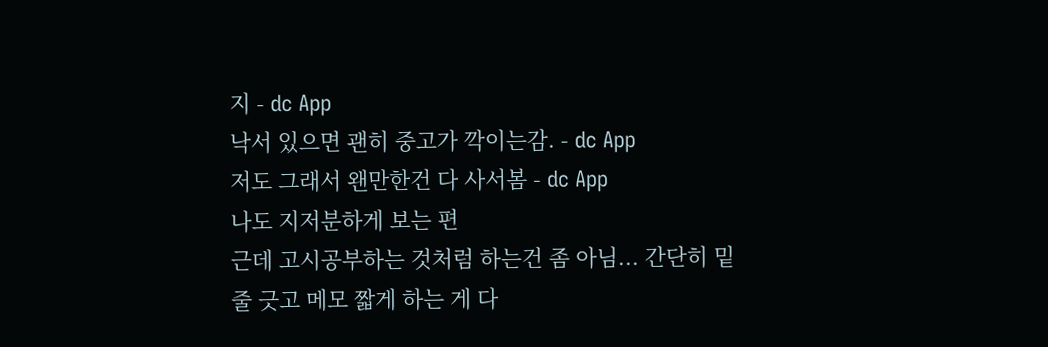지 - dc App
낙서 있으면 괜히 중고가 깍이는감. - dc App
저도 그래서 왠만한건 다 사서봄 - dc App
나도 지저분하게 보는 편
근데 고시공부하는 것처럼 하는건 좀 아님... 간단히 밑줄 긋고 메모 짧게 하는 게 다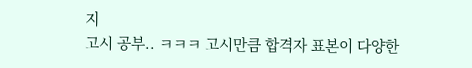지
고시 공부.. ㅋㅋㅋ 고시만큼 합격자 표본이 다양한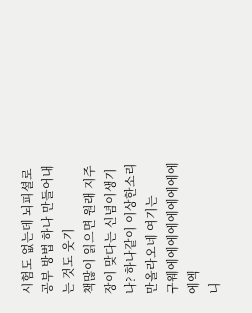시험도 없는데 뇌피셜로 공부 방법 하나 만들어내는 것도 웃기
책많이 읽으면 원래 지주장이 맞다는 신념이생기나? 하나같이 이상한소리만올라오네 여기는
구웨에에에에에에에에에에엑
니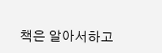책은 알아서하고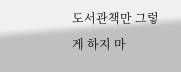도서관책만 그렇게 하지 마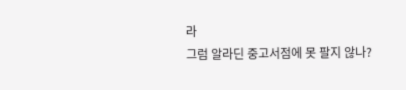라
그럼 알라딘 중고서점에 못 팔지 않나?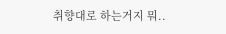취향대로 하는거지 뭐..